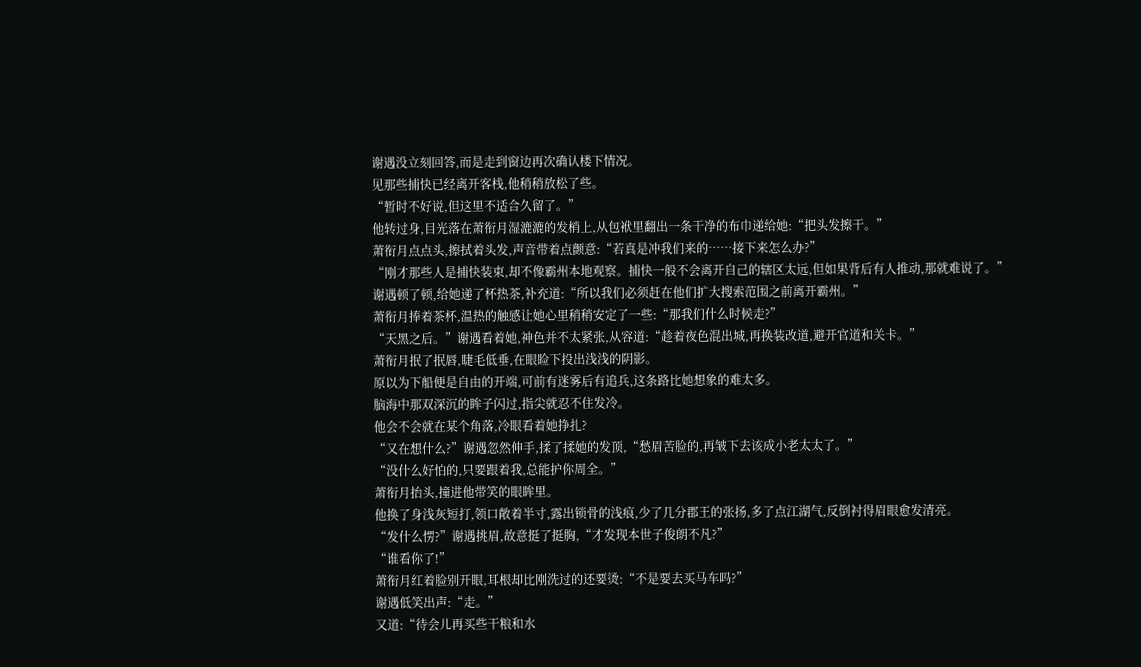谢遇没立刻回答,而是走到窗边再次确认楼下情况。
见那些捕快已经离开客栈,他稍稍放松了些。
“暂时不好说,但这里不适合久留了。”
他转过身,目光落在萧衔月湿漉漉的发梢上,从包袱里翻出一条干净的布巾递给她:“把头发擦干。”
萧衔月点点头,擦拭着头发,声音带着点颤意:“若真是冲我们来的……接下来怎么办?”
“刚才那些人是捕快装束,却不像霸州本地观察。捕快一般不会离开自己的辖区太远,但如果背后有人推动,那就难说了。”
谢遇顿了顿,给她递了杯热茶,补充道:“所以我们必须赶在他们扩大搜索范围之前离开霸州。”
萧衔月捧着茶杯,温热的触感让她心里稍稍安定了一些:“那我们什么时候走?”
“天黑之后。”谢遇看着她,神色并不太紧张,从容道:“趁着夜色混出城,再换装改道,避开官道和关卡。”
萧衔月抿了抿唇,睫毛低垂,在眼睑下投出浅浅的阴影。
原以为下船便是自由的开端,可前有迷雾后有追兵,这条路比她想象的难太多。
脑海中那双深沉的眸子闪过,指尖就忍不住发冷。
他会不会就在某个角落,冷眼看着她挣扎?
“又在想什么?”谢遇忽然伸手,揉了揉她的发顶,“愁眉苦脸的,再皱下去该成小老太太了。”
“没什么好怕的,只要跟着我,总能护你周全。”
萧衔月抬头,撞进他带笑的眼眸里。
他换了身浅灰短打,领口敞着半寸,露出锁骨的浅痕,少了几分郡王的张扬,多了点江湖气,反倒衬得眉眼愈发清亮。
“发什么愣?”谢遇挑眉,故意挺了挺胸,“才发现本世子俊朗不凡?”
“谁看你了!”
萧衔月红着脸别开眼,耳根却比刚洗过的还要烫:“不是要去买马车吗?”
谢遇低笑出声:“走。”
又道:“待会儿再买些干粮和水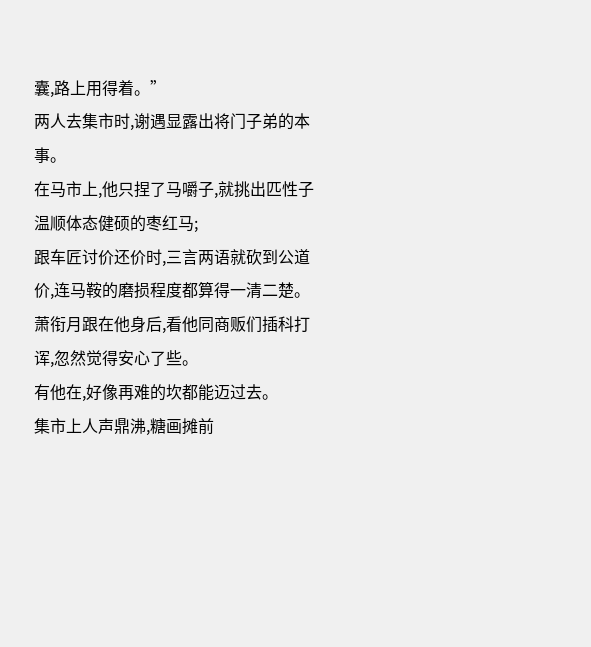囊,路上用得着。”
两人去集市时,谢遇显露出将门子弟的本事。
在马市上,他只捏了马嚼子,就挑出匹性子温顺体态健硕的枣红马;
跟车匠讨价还价时,三言两语就砍到公道价,连马鞍的磨损程度都算得一清二楚。
萧衔月跟在他身后,看他同商贩们插科打诨,忽然觉得安心了些。
有他在,好像再难的坎都能迈过去。
集市上人声鼎沸,糖画摊前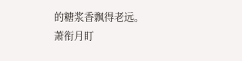的糖浆香飘得老远。
萧衔月盯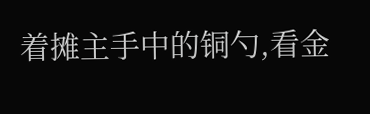着摊主手中的铜勺,看金